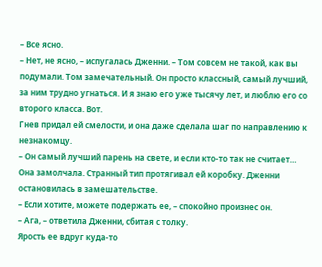– Все ясно.
– Нет, не ясно, – испугалась Дженни. – Том совсем не такой, как вы подумали. Том замечательный. Он просто классный, самый лучший, за ним трудно угнаться. И я знаю его уже тысячу лет, и люблю его со второго класса. Вот.
Гнев придал ей смелости, и она даже сделала шаг по направлению к незнакомцу.
– Он самый лучший парень на свете, и если кто-то так не считает…
Она замолчала. Странный тип протягивал ей коробку. Дженни остановилась в замешательстве.
– Если хотите, можете подержать ее, – спокойно произнес он.
– Ага, – ответила Дженни, сбитая с толку.
Ярость ее вдруг куда-то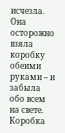исчезла. Она осторожно взяла коробку обеими руками – и забыла обо всем на свете. Коробка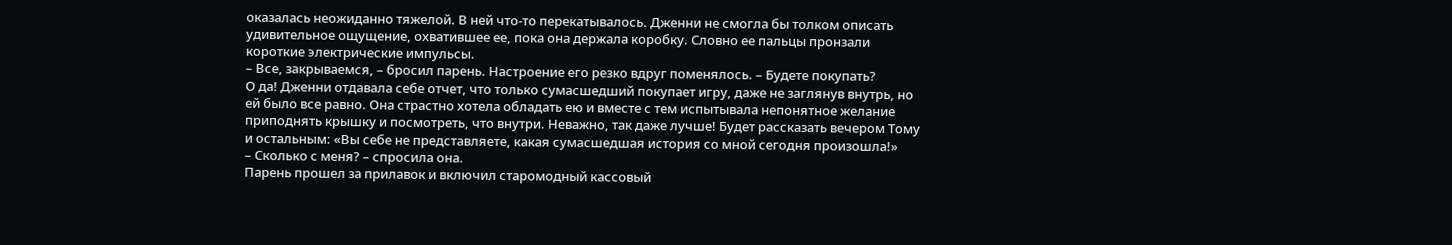оказалась неожиданно тяжелой. В ней что-то перекатывалось. Дженни не смогла бы толком описать удивительное ощущение, охватившее ее, пока она держала коробку. Словно ее пальцы пронзали короткие электрические импульсы.
– Все, закрываемся, – бросил парень. Настроение его резко вдруг поменялось. – Будете покупать?
О да! Дженни отдавала себе отчет, что только сумасшедший покупает игру, даже не заглянув внутрь, но ей было все равно. Она страстно хотела обладать ею и вместе с тем испытывала непонятное желание приподнять крышку и посмотреть, что внутри. Неважно, так даже лучше! Будет рассказать вечером Тому и остальным: «Вы себе не представляете, какая сумасшедшая история со мной сегодня произошла!»
– Сколько с меня? – спросила она.
Парень прошел за прилавок и включил старомодный кассовый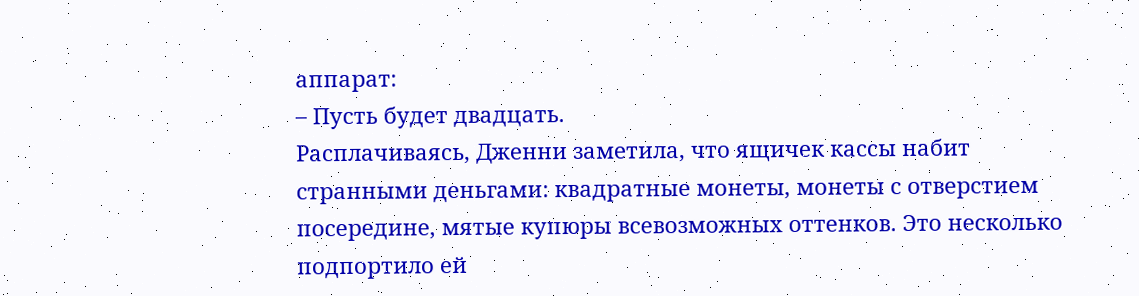аппарат:
– Пусть будет двадцать.
Расплачиваясь, Дженни заметила, что ящичек кассы набит странными деньгами: квадратные монеты, монеты с отверстием посередине, мятые купюры всевозможных оттенков. Это несколько подпортило ей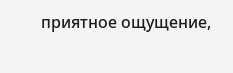приятное ощущение,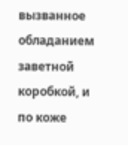вызванное обладанием заветной коробкой, и по коже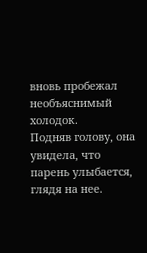вновь пробежал необъяснимый холодок.
Подняв голову, она увидела, что парень улыбается, глядя на нее.